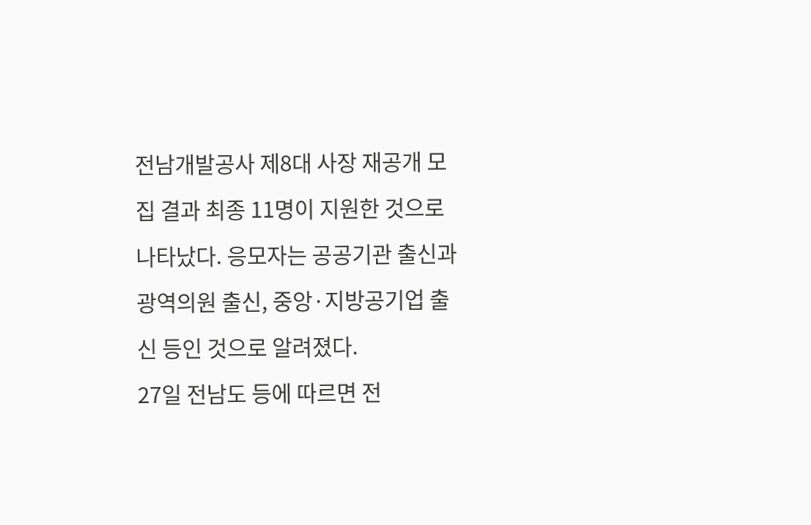전남개발공사 제8대 사장 재공개 모집 결과 최종 11명이 지원한 것으로 나타났다. 응모자는 공공기관 출신과 광역의원 출신, 중앙·지방공기업 출신 등인 것으로 알려졌다.
27일 전남도 등에 따르면 전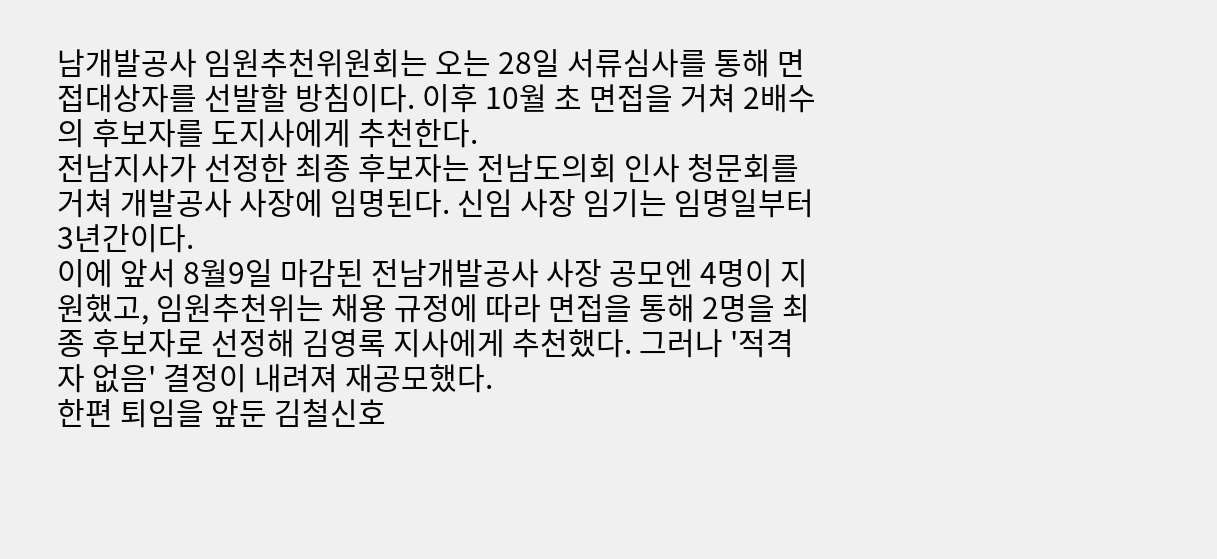남개발공사 임원추천위원회는 오는 28일 서류심사를 통해 면접대상자를 선발할 방침이다. 이후 10월 초 면접을 거쳐 2배수의 후보자를 도지사에게 추천한다.
전남지사가 선정한 최종 후보자는 전남도의회 인사 청문회를 거쳐 개발공사 사장에 임명된다. 신임 사장 임기는 임명일부터 3년간이다.
이에 앞서 8월9일 마감된 전남개발공사 사장 공모엔 4명이 지원했고, 임원추천위는 채용 규정에 따라 면접을 통해 2명을 최종 후보자로 선정해 김영록 지사에게 추천했다. 그러나 '적격자 없음' 결정이 내려져 재공모했다.
한편 퇴임을 앞둔 김철신호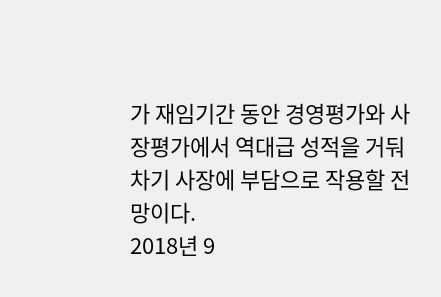가 재임기간 동안 경영평가와 사장평가에서 역대급 성적을 거둬 차기 사장에 부담으로 작용할 전망이다.
2018년 9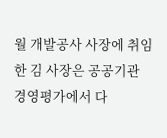월 개발공사 사장에 취임한 김 사장은 공공기관 경영평가에서 다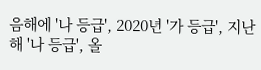음해에 '나 등급', 2020년 '가 등급', 지난해 '나 등급', 올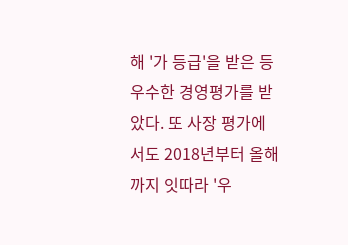해 '가 등급'을 받은 등 우수한 경영평가를 받았다. 또 사장 평가에서도 2018년부터 올해까지 잇따라 '우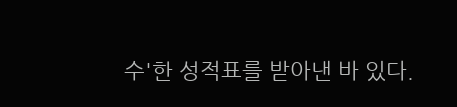수'한 성적표를 받아낸 바 있다.